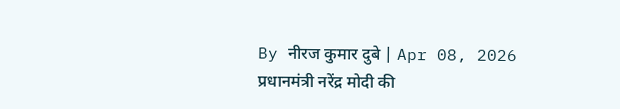By नीरज कुमार दुबे | Apr 08, 2026
प्रधानमंत्री नरेंद्र मोदी की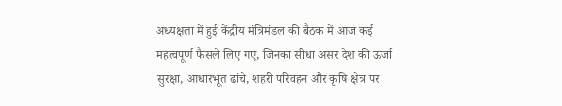अध्यक्षता में हुई केंद्रीय मंत्रिमंडल की बैठक में आज कई महत्वपूर्ण फैसले लिए गए, जिनका सीधा असर देश की ऊर्जा सुरक्षा, आधारभूत ढांचे, शहरी परिवहन और कृषि क्षेत्र पर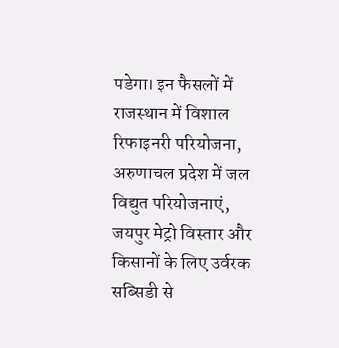पडेगा। इन फैसलों में राजस्थान में विशाल रिफाइनरी परियोजना, अरुणाचल प्रदेश में जल विद्युत परियोजनाएं, जयपुर मेट्रो विस्तार और किसानों के लिए उर्वरक सब्सिडी से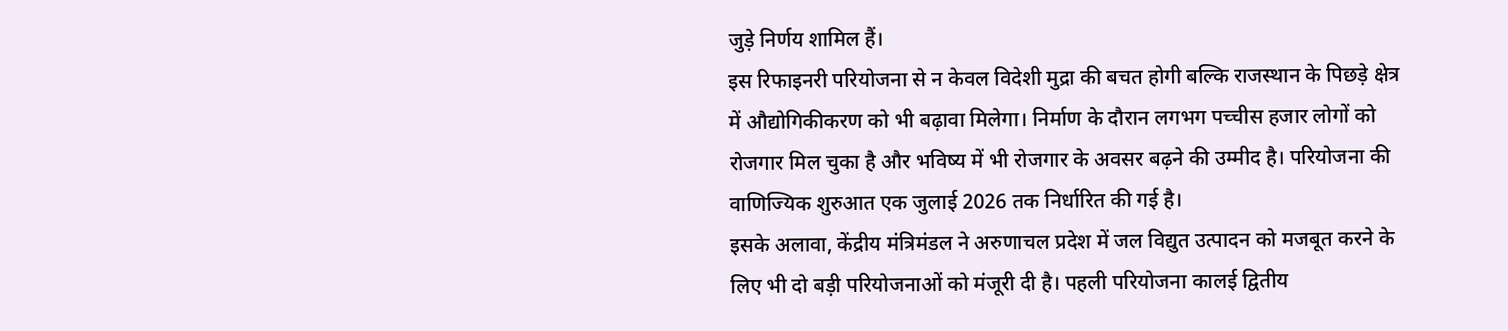जुड़े निर्णय शामिल हैं।
इस रिफाइनरी परियोजना से न केवल विदेशी मुद्रा की बचत होगी बल्कि राजस्थान के पिछड़े क्षेत्र में औद्योगिकीकरण को भी बढ़ावा मिलेगा। निर्माण के दौरान लगभग पच्चीस हजार लोगों को रोजगार मिल चुका है और भविष्य में भी रोजगार के अवसर बढ़ने की उम्मीद है। परियोजना की वाणिज्यिक शुरुआत एक जुलाई 2026 तक निर्धारित की गई है।
इसके अलावा, केंद्रीय मंत्रिमंडल ने अरुणाचल प्रदेश में जल विद्युत उत्पादन को मजबूत करने के लिए भी दो बड़ी परियोजनाओं को मंजूरी दी है। पहली परियोजना कालई द्वितीय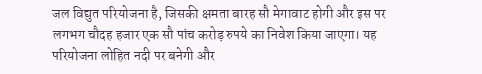जल विद्युत परियोजना है, जिसकी क्षमता बारह सौ मेगावाट होगी और इस पर लगभग चौदह हजार एक सौ पांच करोड़ रुपये का निवेश किया जाएगा। यह परियोजना लोहित नदी पर बनेगी और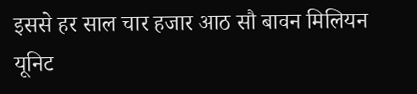इससे हर साल चार हजार आठ सौ बावन मिलियन यूनिट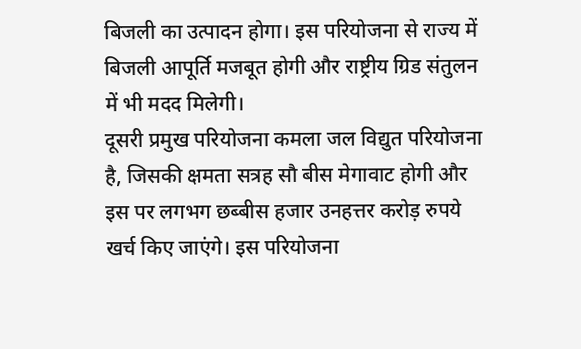बिजली का उत्पादन होगा। इस परियोजना से राज्य में बिजली आपूर्ति मजबूत होगी और राष्ट्रीय ग्रिड संतुलन में भी मदद मिलेगी।
दूसरी प्रमुख परियोजना कमला जल विद्युत परियोजना है, जिसकी क्षमता सत्रह सौ बीस मेगावाट होगी और इस पर लगभग छब्बीस हजार उनहत्तर करोड़ रुपये खर्च किए जाएंगे। इस परियोजना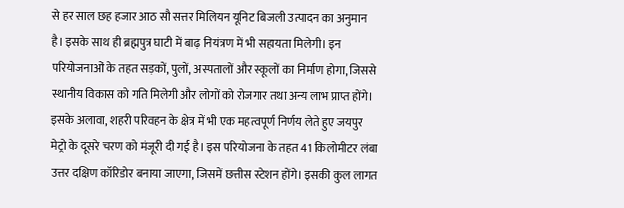से हर साल छह हजार आठ सौ सत्तर मिलियन यूनिट बिजली उत्पादन का अनुमान है। इसके साथ ही ब्रह्मपुत्र घाटी में बाढ़ नियंत्रण में भी सहायता मिलेगी। इन परियोजनाओं के तहत सड़कों, पुलों, अस्पतालों और स्कूलों का निर्माण होगा, जिससे स्थानीय विकास को गति मिलेगी और लोगों को रोजगार तथा अन्य लाभ प्राप्त होंगे।
इसके अलावा, शहरी परिवहन के क्षेत्र में भी एक महत्वपूर्ण निर्णय लेते हुए जयपुर मेट्रो के दूसरे चरण को मंजूरी दी गई है। इस परियोजना के तहत 41 किलोमीटर लंबा उत्तर दक्षिण कॉरिडोर बनाया जाएगा, जिसमें छत्तीस स्टेशन होंगे। इसकी कुल लागत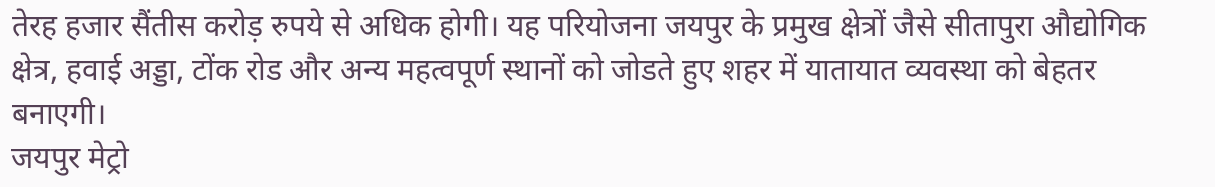तेरह हजार सैंतीस करोड़ रुपये से अधिक होगी। यह परियोजना जयपुर के प्रमुख क्षेत्रों जैसे सीतापुरा औद्योगिक क्षेत्र, हवाई अड्डा, टोंक रोड और अन्य महत्वपूर्ण स्थानों को जोडते हुए शहर में यातायात व्यवस्था को बेहतर बनाएगी।
जयपुर मेट्रो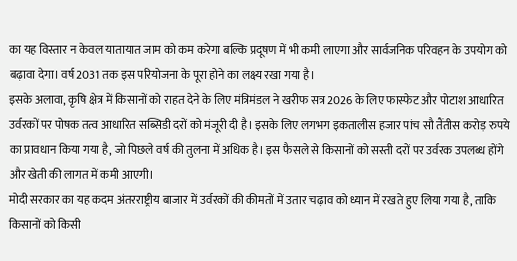का यह विस्तार न केवल यातायात जाम को कम करेगा बल्कि प्रदूषण में भी कमी लाएगा और सार्वजनिक परिवहन के उपयोग को बढ़ावा देगा। वर्ष 2031 तक इस परियोजना के पूरा होने का लक्ष्य रखा गया है।
इसके अलावा, कृषि क्षेत्र में किसानों को राहत देने के लिए मंत्रिमंडल ने खरीफ सत्र 2026 के लिए फास्फेट और पोटाश आधारित उर्वरकों पर पोषक तत्व आधारित सब्सिडी दरों को मंजूरी दी है। इसके लिए लगभग इकतालीस हजार पांच सौ तैंतीस करोड़ रुपये का प्रावधान किया गया है, जो पिछले वर्ष की तुलना में अधिक है। इस फैसले से किसानों को सस्ती दरों पर उर्वरक उपलब्ध होंगे और खेती की लागत में कमी आएगी।
मोदी सरकार का यह कदम अंतरराष्ट्रीय बाजार में उर्वरकों की कीमतों में उतार चढ़ाव को ध्यान में रखते हुए लिया गया है, ताकि किसानों को किसी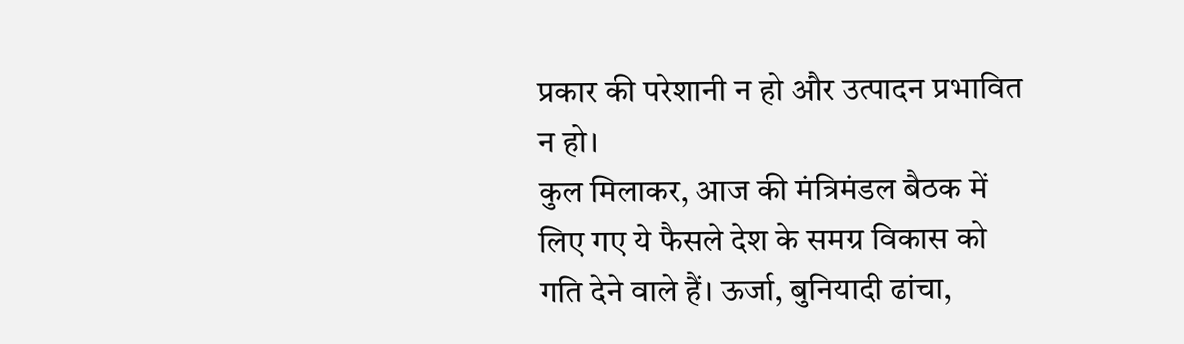प्रकार की परेशानी न हो और उत्पादन प्रभावित न हो।
कुल मिलाकर, आज की मंत्रिमंडल बैठक में लिए गए ये फैसले देश के समग्र विकास को गति देने वाले हैं। ऊर्जा, बुनियादी ढांचा,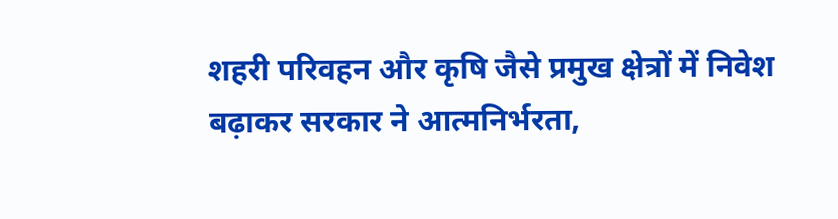शहरी परिवहन और कृषि जैसे प्रमुख क्षेत्रों में निवेश बढ़ाकर सरकार ने आत्मनिर्भरता,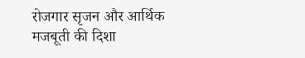रोजगार सृजन और आर्थिक मजबूती की दिशा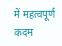में महत्वपूर्ण कदम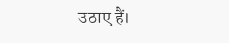उठाए हैं।